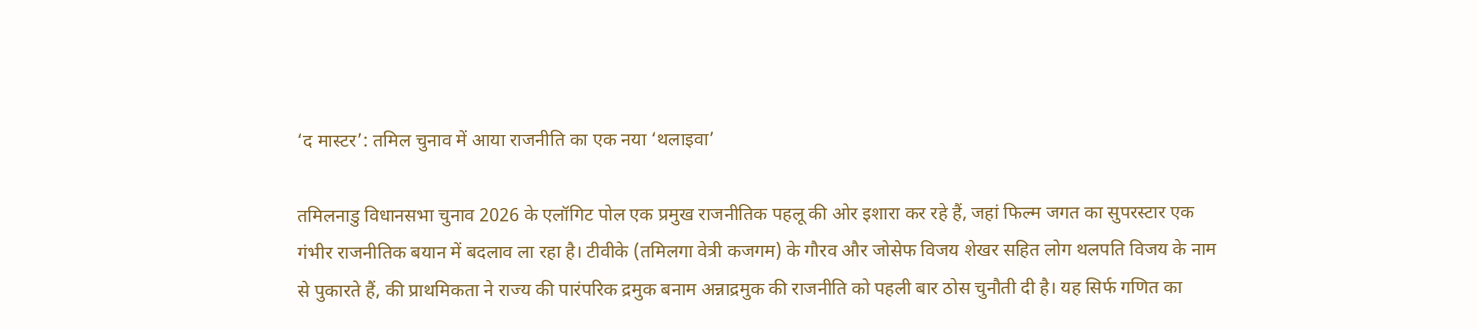‘द मास्टर’: तमिल चुनाव में आया राजनीति का एक नया ‘थलाइवा’

तमिलनाडु विधानसभा चुनाव 2026 के एलॉगिट पोल एक प्रमुख राजनीतिक पहलू की ओर इशारा कर रहे हैं, जहां फिल्म जगत का सुपरस्टार एक गंभीर राजनीतिक बयान में बदलाव ला रहा है। टीवीके (तमिलगा वेत्री कजगम) के गौरव और जोसेफ विजय शेखर सहित लोग थलपति विजय के नाम से पुकारते हैं, की प्राथमिकता ने राज्य की पारंपरिक द्रमुक बनाम अन्नाद्रमुक की राजनीति को पहली बार ठोस चुनौती दी है। यह सिर्फ गणित का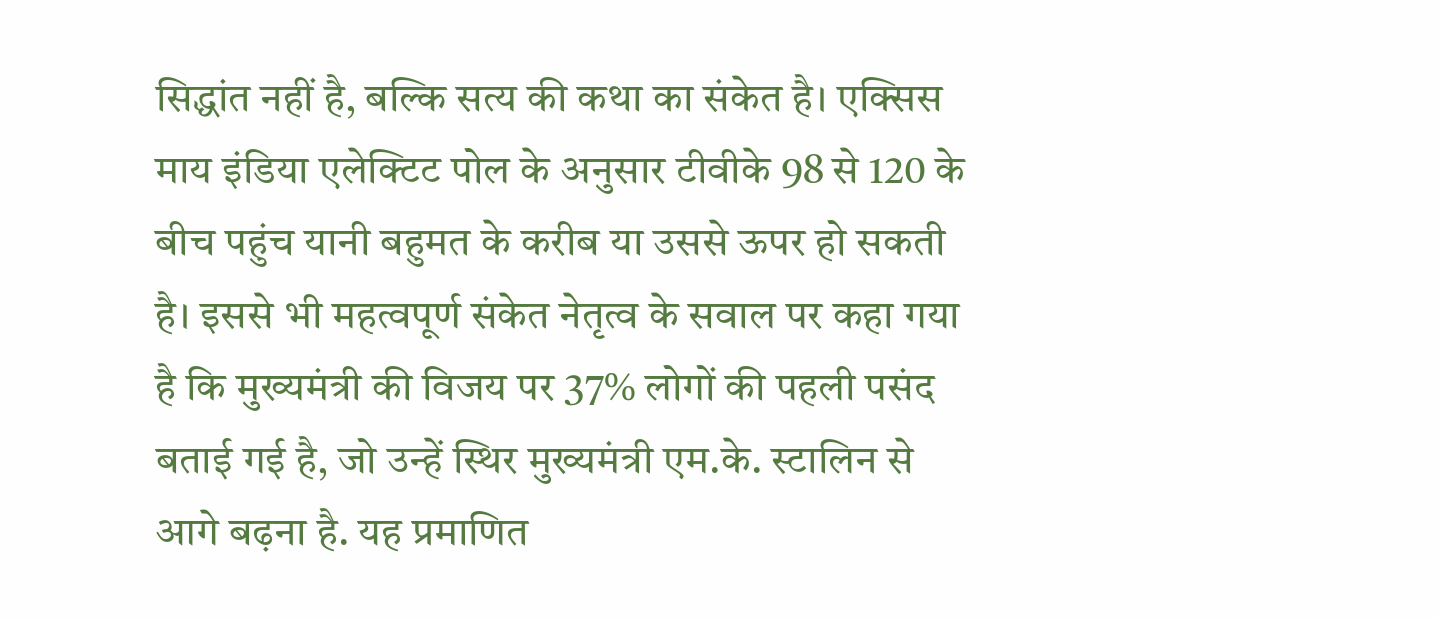सिद्धांत नहीं है, बल्कि सत्य की कथा का संकेत है। एक्सिस माय इंडिया एलेक्टिट पोल के अनुसार टीवीके 98 से 120 के बीच पहुंच यानी बहुमत के करीब या उससे ऊपर हो सकती है। इससे भी महत्वपूर्ण संकेत नेतृत्व के सवाल पर कहा गया है कि मुख्यमंत्री की विजय पर 37% लोगों की पहली पसंद बताई गई है, जो उन्हें स्थिर मुख्यमंत्री एम.के. स्टालिन से आगे बढ़ना है. यह प्रमाणित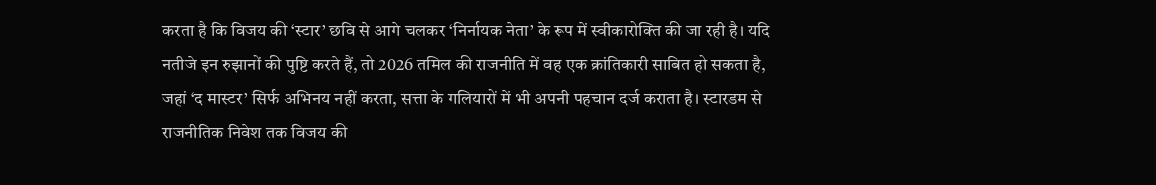करता है कि विजय की ‘स्टार’ छवि से आगे चलकर ‘निर्नायक नेता’ के रूप में स्वीकारोक्ति की जा रही है। यदि नतीजे इन रुझानों की पुष्टि करते हैं, तो 2026 तमिल की राजनीति में वह एक क्रांतिकारी साबित हो सकता है, जहां ‘द मास्टर’ सिर्फ अभिनय नहीं करता, सत्ता के गलियारों में भी अपनी पहचान दर्ज कराता है। स्टारडम से राजनीतिक निवेश तक विजय की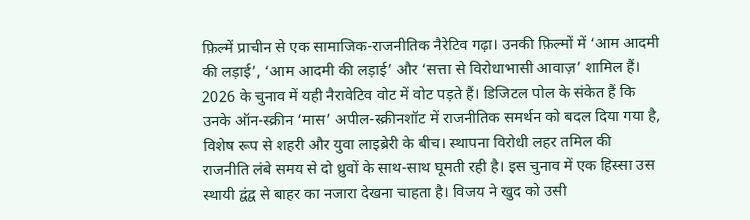फ़िल्में प्राचीन से एक सामाजिक-राजनीतिक नैरेटिव गढ़ा। उनकी फ़िल्मों में ‘आम आदमी की लड़ाई’, ‘आम आदमी की लड़ाई’ और ‘सत्ता से विरोधाभासी आवाज़’ शामिल हैं। 2026 के चुनाव में यही नैरावेटिव वोट में वोट पड़ते हैं। डिजिटल पोल के संकेत हैं कि उनके ऑन-स्क्रीन ‘मास’ अपील-स्क्रीनशॉट में राजनीतिक समर्थन को बदल दिया गया है, विशेष रूप से शहरी और युवा लाइब्रेरी के बीच। स्थापना विरोधी लहर तमिल की राजनीति लंबे समय से दो ध्रुवों के साथ-साथ घूमती रही है। इस चुनाव में एक हिस्सा उस स्थायी द्वंद्व से बाहर का नजारा देखना चाहता है। विजय ने खुद को उसी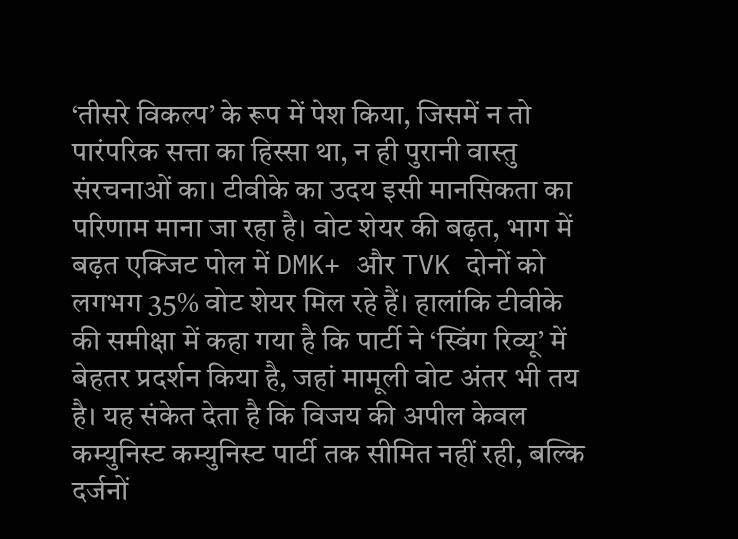‘तीसरे विकल्प’ के रूप में पेश किया, जिसमें न तो पारंपरिक सत्ता का हिस्सा था, न ही पुरानी वास्तु संरचनाओं का। टीवीके का उदय इसी मानसिकता का परिणाम माना जा रहा है। वोट शेयर की बढ़त, भाग में बढ़त एक्जिट पोल में DMK+ और TVK दोनों को लगभग 35% वोट शेयर मिल रहे हैं। हालांकि टीवीके की समीक्षा में कहा गया है कि पार्टी ने ‘स्विंग रिव्यू’ में बेहतर प्रदर्शन किया है, जहां मामूली वोट अंतर भी तय है। यह संकेत देता है कि विजय की अपील केवल कम्युनिस्ट कम्युनिस्ट पार्टी तक सीमित नहीं रही, बल्कि दर्जनों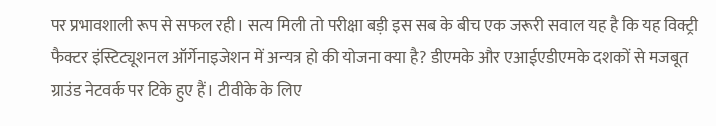पर प्रभावशाली रूप से सफल रही। सत्य मिली तो परीक्षा बड़ी इस सब के बीच एक जरूरी सवाल यह है कि यह विक्ट्री फैक्टर इंस्टिट्यूशनल ऑर्गेनाइजेशन में अन्यत्र हो की योजना क्या है? डीएमके और एआईएडीएमके दशकों से मजबूत ग्राउंड नेटवर्क पर टिके हुए हैं। टीवीके के लिए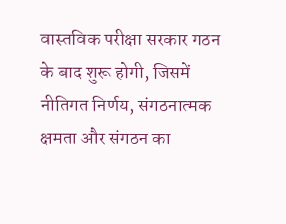वास्तविक परीक्षा सरकार गठन के बाद शुरू होगी, जिसमें नीतिगत निर्णय, संगठनात्मक क्षमता और संगठन का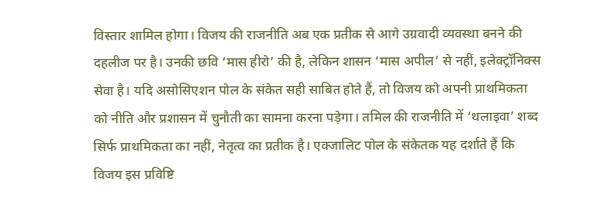विस्तार शामिल होगा। विजय की राजनीति अब एक प्रतीक से आगे उग्रवादी व्यवस्था बनने की दहलीज पर है। उनकी छवि ‘मास हीरो’ की है, लेकिन शासन ‘मास अपील’ से नहीं, इलेक्ट्रॉनिक्स सेवा है। यदि असोसिएशन पोल के संकेत सही साबित होते हैं, तो विजय को अपनी प्राथमिकता को नीति और प्रशासन में चुनौती का सामना करना पड़ेगा। तमिल की राजनीति में ‘थलाइवा’ शब्द सिर्फ प्राथमिकता का नहीं, नेतृत्व का प्रतीक है। एक्जालिट पोल के संकेतक यह दर्शाते हैं कि विजय इस प्रविष्टि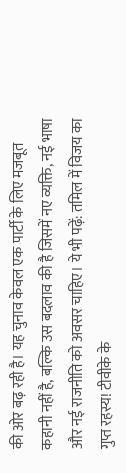की ओर बढ़ रही है। यह चुनाव केवल एक पार्टी के लिए मजबूत कहानी नहीं है, बल्कि उस बदलाव की है जिसमें नए व्यक्ति, नई भाषा और नई राजनीति को अवसर चाहिए। ये भी पढ़ें: तमिल में विजय का गुप्त रहस्य! टीवीके के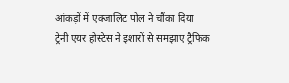आंकड़ों में एक्जालिट पोल ने चौंका दिया
ट्रेनी एयर होस्टेस ने इशारों से समझाए ट्रैफिक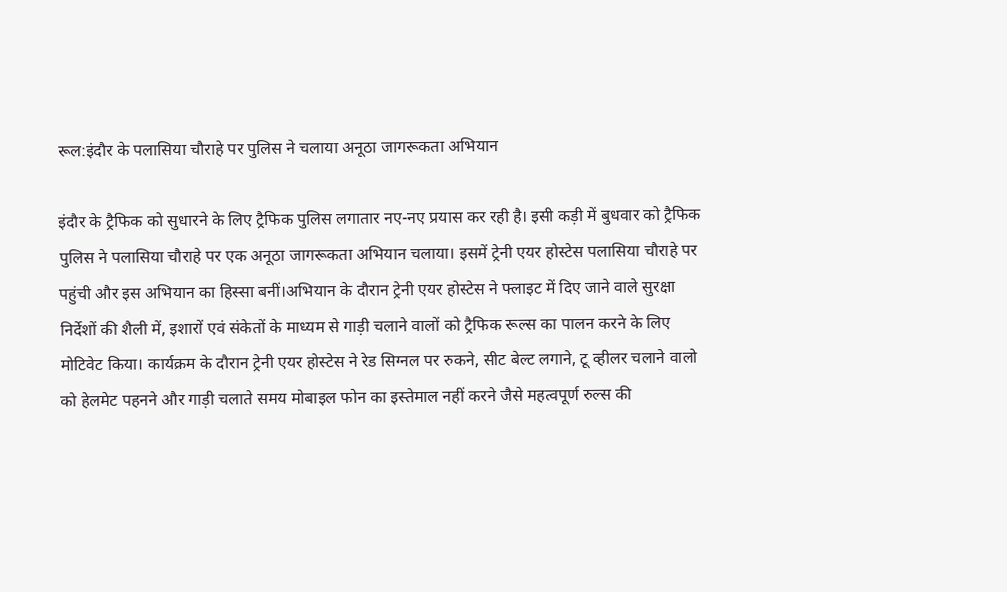रूल:इंदौर के पलासिया चौराहे पर पुलिस ने चलाया अनूठा जागरूकता अभियान

इंदौर के ट्रैफिक को सुधारने के लिए ट्रैफिक पुलिस लगातार नए-नए प्रयास कर रही है। इसी कड़ी में बुधवार को ट्रैफिक पुलिस ने पलासिया चौराहे पर एक अनूठा जागरूकता अभियान चलाया। इसमें ट्रेनी एयर होस्टेस पलासिया चौराहे पर पहुंची और इस अभियान का हिस्सा बनीं।अभियान के दौरान ट्रेनी एयर होस्टेस ने फ्लाइट में दिए जाने वाले सुरक्षा निर्देशों की शैली में, इशारों एवं संकेतों के माध्यम से गाड़ी चलाने वालों को ट्रैफिक रूल्स का पालन करने के लिए मोटिवेट किया। कार्यक्रम के दौरान ट्रेनी एयर होस्टेस ने रेड सिग्नल पर रुकने, सीट बेल्ट लगाने, टू व्हीलर चलाने वालो को हेलमेट पहनने और गाड़ी चलाते समय मोबाइल फोन का इस्तेमाल नहीं करने जैसे महत्वपूर्ण रुल्स की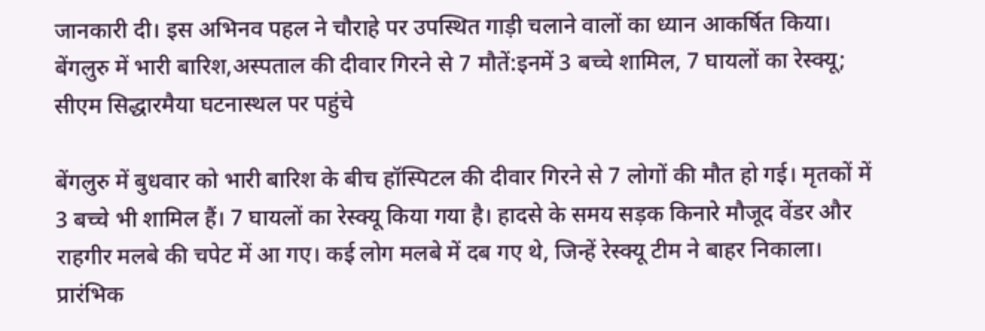जानकारी दी। इस अभिनव पहल ने चौराहे पर उपस्थित गाड़ी चलाने वालों का ध्यान आकर्षित किया।
बेंगलुरु में भारी बारिश,अस्पताल की दीवार गिरने से 7 मौतें:इनमें 3 बच्चे शामिल, 7 घायलों का रेस्क्यू; सीएम सिद्धारमैया घटनास्थल पर पहुंचे

बेंगलुरु में बुधवार को भारी बारिश के बीच हॉस्पिटल की दीवार गिरने से 7 लोगों की मौत हो गई। मृतकों में 3 बच्चे भी शामिल हैं। 7 घायलों का रेस्क्यू किया गया है। हादसे के समय सड़क किनारे मौजूद वेंडर और राहगीर मलबे की चपेट में आ गए। कई लोग मलबे में दब गए थे, जिन्हें रेस्क्यू टीम ने बाहर निकाला। प्रारंभिक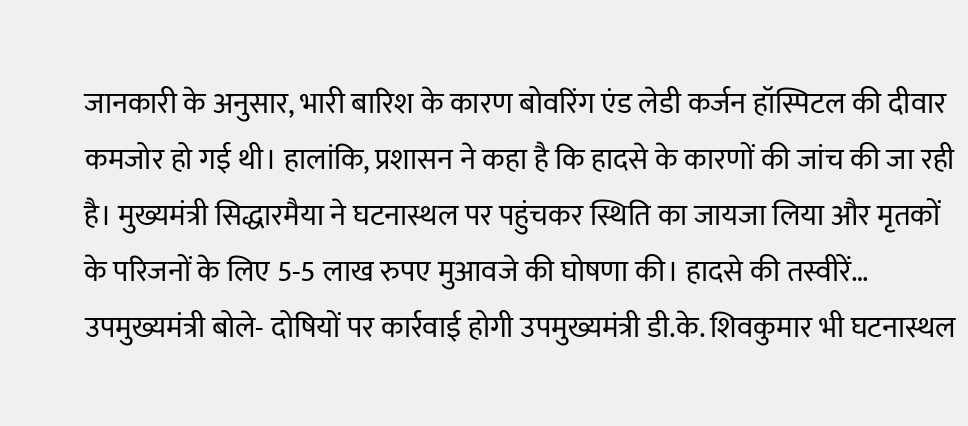जानकारी के अनुसार, भारी बारिश के कारण बोवरिंग एंड लेडी कर्जन हॉस्पिटल की दीवार कमजोर हो गई थी। हालांकि, प्रशासन ने कहा है कि हादसे के कारणों की जांच की जा रही है। मुख्यमंत्री सिद्धारमैया ने घटनास्थल पर पहुंचकर स्थिति का जायजा लिया और मृतकों के परिजनों के लिए 5-5 लाख रुपए मुआवजे की घोषणा की। हादसे की तस्वीरें… उपमुख्यमंत्री बोले- दोषियों पर कार्रवाई होगी उपमुख्यमंत्री डी.के. शिवकुमार भी घटनास्थल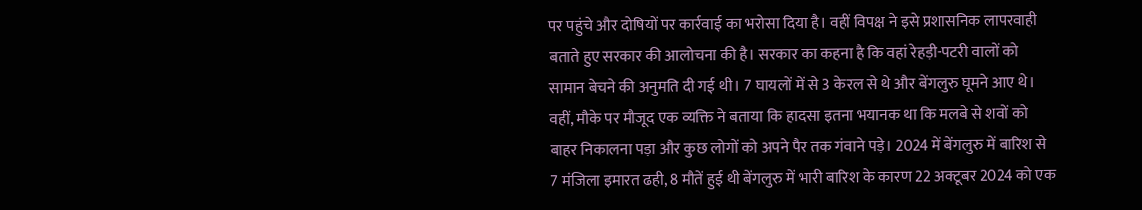पर पहुंचे और दोषियों पर कार्रवाई का भरोसा दिया है। वहीं विपक्ष ने इसे प्रशासनिक लापरवाही बताते हुए सरकार की आलोचना की है। सरकार का कहना है कि वहां रेहड़ी-पटरी वालों को सामान बेचने की अनुमति दी गई थी। 7 घायलों में से 3 केरल से थे और बेंगलुरु घूमने आए थे। वहीं, मौके पर मौजूद एक व्यक्ति ने बताया कि हादसा इतना भयानक था कि मलबे से शवों को बाहर निकालना पड़ा और कुछ लोगों को अपने पैर तक गंवाने पड़े। 2024 में बेंगलुरु में बारिश से 7 मंजिला इमारत ढही, 8 मौतें हुई थी बेंगलुरु में भारी बारिश के कारण 22 अक्टूबर 2024 को एक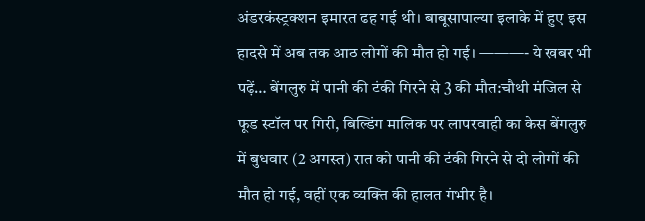अंडरकंस्ट्रक्शन इमारत ढह गई थी। बाबूसापाल्या इलाके में हुए इस हादसे में अब तक आठ लोगों की मौत हो गई। ———- ये खबर भी पढ़ें… बेंगलुरु में पानी की टंकी गिरने से 3 की मौत:चौथी मंजिल से फूड स्टॉल पर गिरी, बिल्डिंग मालिक पर लापरवाही का केस बेंगलुरु में बुधवार (2 अगस्त) रात को पानी की टंकी गिरने से दो लोगों की मौत हो गई, वहीं एक व्यक्ति की हालत गंभीर है।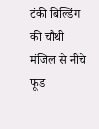टंकी बिल्डिंग की चौथी मंजिल से नीचे फूड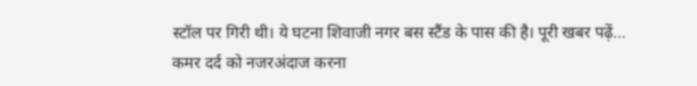स्टॉल पर गिरी थी। ये घटना शिवाजी नगर बस स्टैंड के पास की है। पूरी खबर पढ़ें…
कमर दर्द को नजरअंदाज करना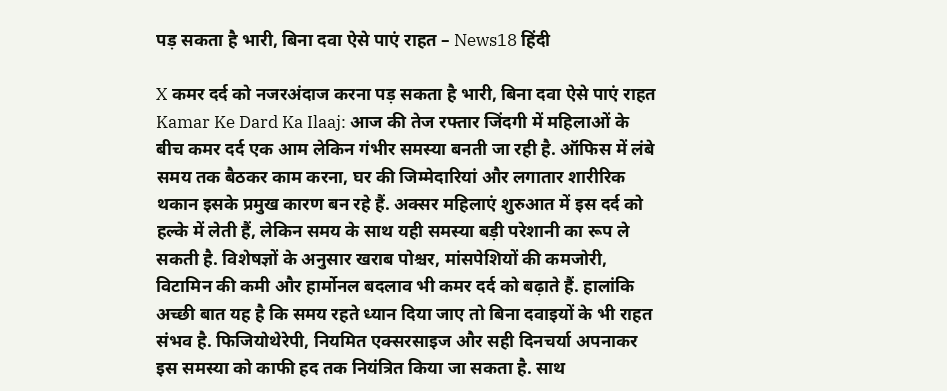पड़ सकता है भारी, बिना दवा ऐसे पाएं राहत – News18 हिंदी

X कमर दर्द को नजरअंदाज करना पड़ सकता है भारी, बिना दवा ऐसे पाएं राहत Kamar Ke Dard Ka Ilaaj: आज की तेज रफ्तार जिंदगी में महिलाओं के बीच कमर दर्द एक आम लेकिन गंभीर समस्या बनती जा रही है. ऑफिस में लंबे समय तक बैठकर काम करना, घर की जिम्मेदारियां और लगातार शारीरिक थकान इसके प्रमुख कारण बन रहे हैं. अक्सर महिलाएं शुरुआत में इस दर्द को हल्के में लेती हैं, लेकिन समय के साथ यही समस्या बड़ी परेशानी का रूप ले सकती है. विशेषज्ञों के अनुसार खराब पोश्चर, मांसपेशियों की कमजोरी, विटामिन की कमी और हार्मोनल बदलाव भी कमर दर्द को बढ़ाते हैं. हालांकि अच्छी बात यह है कि समय रहते ध्यान दिया जाए तो बिना दवाइयों के भी राहत संभव है. फिजियोथेरेपी, नियमित एक्सरसाइज और सही दिनचर्या अपनाकर इस समस्या को काफी हद तक नियंत्रित किया जा सकता है. साथ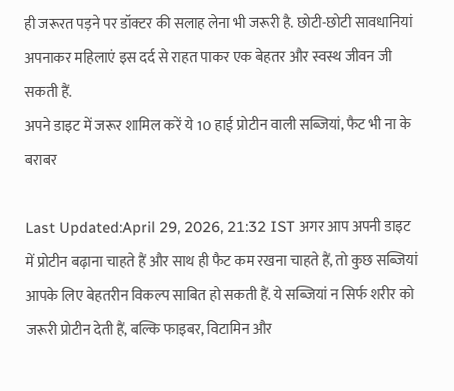ही जरूरत पड़ने पर डॉक्टर की सलाह लेना भी जरूरी है. छोटी-छोटी सावधानियां अपनाकर महिलाएं इस दर्द से राहत पाकर एक बेहतर और स्वस्थ जीवन जी सकती हैं.
अपने डाइट में जरूर शामिल करें ये 10 हाई प्रोटीन वाली सब्जियां, फैट भी ना के बराबर

Last Updated:April 29, 2026, 21:32 IST अगर आप अपनी डाइट में प्रोटीन बढ़ाना चाहते हैं और साथ ही फैट कम रखना चाहते हैं, तो कुछ सब्जियां आपके लिए बेहतरीन विकल्प साबित हो सकती हैं. ये सब्जियां न सिर्फ शरीर को जरूरी प्रोटीन देती हैं, बल्कि फाइबर, विटामिन और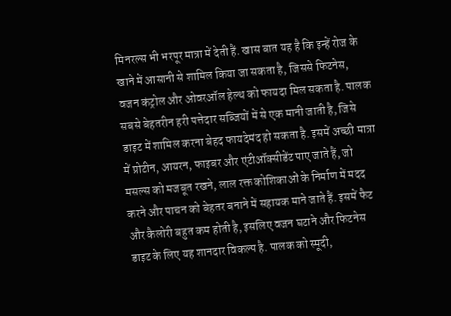मिनरल्स भी भरपूर मात्रा में देती हैं. खास बात यह है कि इन्हें रोज के खाने में आसानी से शामिल किया जा सकता है, जिससे फिटनेस, वजन कंट्रोल और ओवरऑल हेल्थ को फायदा मिल सकता है. पालक सबसे बेहतरीन हरी पत्तेदार सब्जियों में से एक मानी जाती है, जिसे डाइट में शामिल करना बेहद फायदेमंद हो सकता है. इसमें अच्छी मात्रा में प्रोटीन, आयरन, फाइबर और एंटीऑक्सीडेंट पाए जाते हैं, जो मसल्स को मजबूत रखने, लाल रक्त कोशिकाओं के निर्माण में मदद करने और पाचन को बेहतर बनाने में सहायक माने जाते हैं. इसमें फैट और कैलोरी बहुत कम होती है, इसलिए वजन घटाने और फिटनेस डाइट के लिए यह शानदार विकल्प है. पालक को स्मूदी,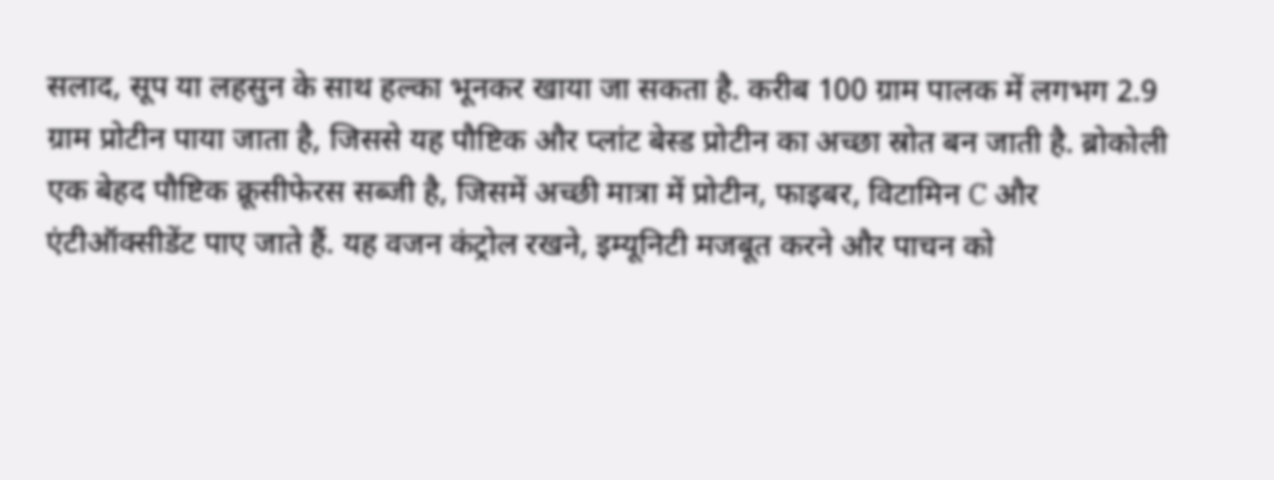सलाद, सूप या लहसुन के साथ हल्का भूनकर खाया जा सकता है. करीब 100 ग्राम पालक में लगभग 2.9 ग्राम प्रोटीन पाया जाता है, जिससे यह पौष्टिक और प्लांट बेस्ड प्रोटीन का अच्छा स्रोत बन जाती है. ब्रोकोली एक बेहद पौष्टिक क्रूसीफेरस सब्जी है, जिसमें अच्छी मात्रा में प्रोटीन, फाइबर, विटामिन C और एंटीऑक्सीडेंट पाए जाते हैं. यह वजन कंट्रोल रखने, इम्यूनिटी मजबूत करने और पाचन को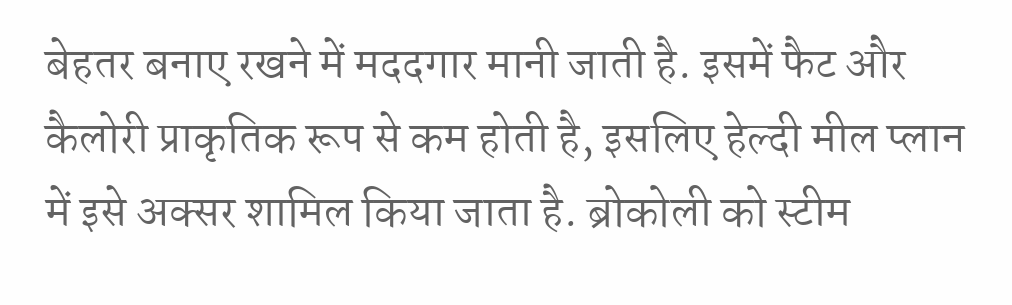बेहतर बनाए रखने में मददगार मानी जाती है. इसमें फैट और कैलोरी प्राकृतिक रूप से कम होती है, इसलिए हेल्दी मील प्लान में इसे अक्सर शामिल किया जाता है. ब्रोकोली को स्टीम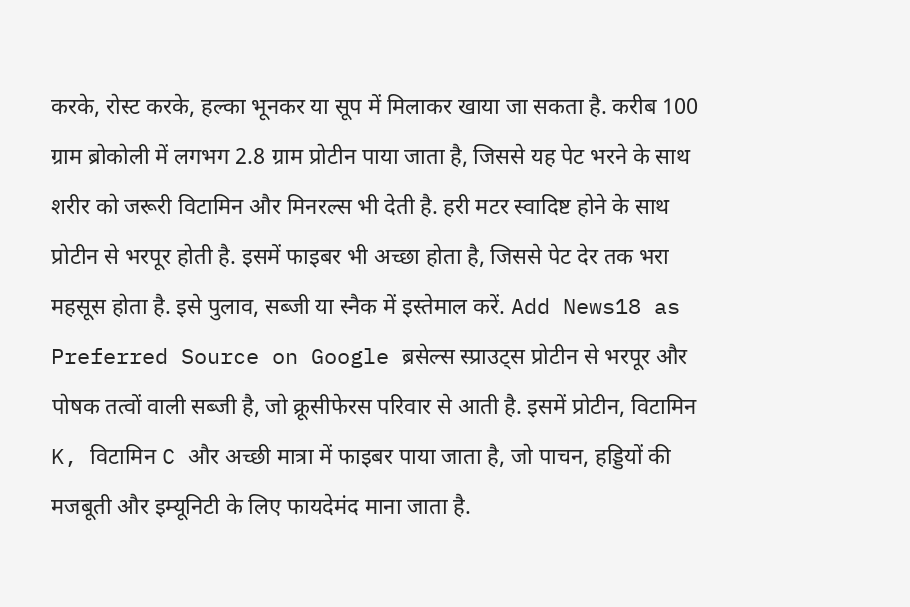करके, रोस्ट करके, हल्का भूनकर या सूप में मिलाकर खाया जा सकता है. करीब 100 ग्राम ब्रोकोली में लगभग 2.8 ग्राम प्रोटीन पाया जाता है, जिससे यह पेट भरने के साथ शरीर को जरूरी विटामिन और मिनरल्स भी देती है. हरी मटर स्वादिष्ट होने के साथ प्रोटीन से भरपूर होती है. इसमें फाइबर भी अच्छा होता है, जिससे पेट देर तक भरा महसूस होता है. इसे पुलाव, सब्जी या स्नैक में इस्तेमाल करें. Add News18 as Preferred Source on Google ब्रसेल्स स्प्राउट्स प्रोटीन से भरपूर और पोषक तत्वों वाली सब्जी है, जो क्रूसीफेरस परिवार से आती है. इसमें प्रोटीन, विटामिन K, विटामिन C और अच्छी मात्रा में फाइबर पाया जाता है, जो पाचन, हड्डियों की मजबूती और इम्यूनिटी के लिए फायदेमंद माना जाता है.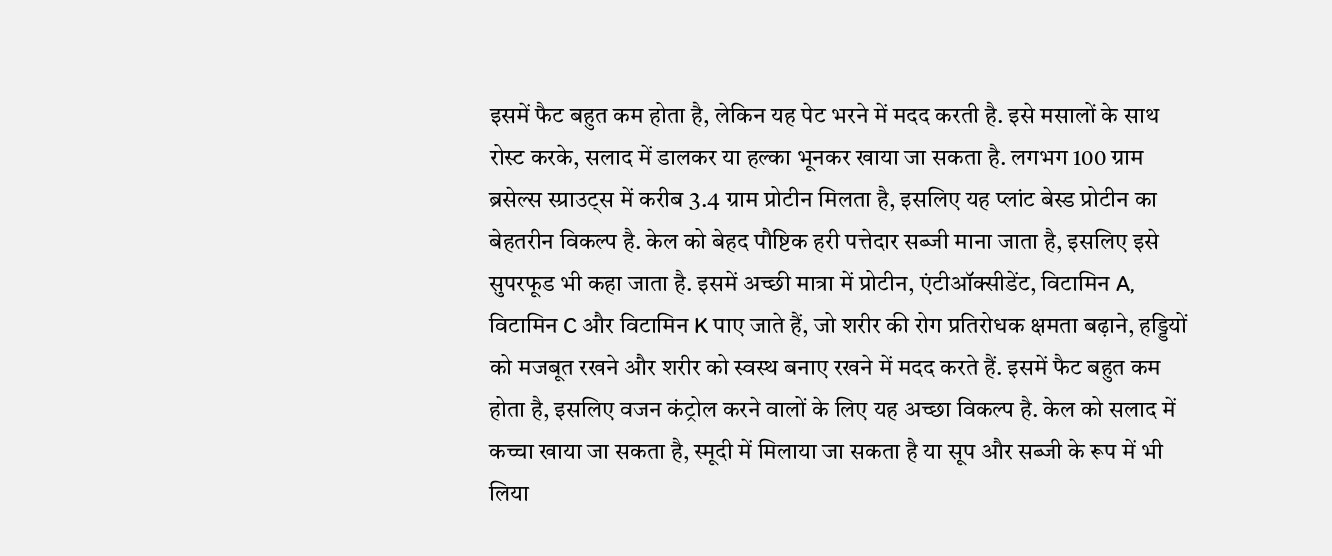इसमें फैट बहुत कम होता है, लेकिन यह पेट भरने में मदद करती है. इसे मसालों के साथ रोस्ट करके, सलाद में डालकर या हल्का भूनकर खाया जा सकता है. लगभग 100 ग्राम ब्रसेल्स स्प्राउट्स में करीब 3.4 ग्राम प्रोटीन मिलता है, इसलिए यह प्लांट बेस्ड प्रोटीन का बेहतरीन विकल्प है. केल को बेहद पौष्टिक हरी पत्तेदार सब्जी माना जाता है, इसलिए इसे सुपरफूड भी कहा जाता है. इसमें अच्छी मात्रा में प्रोटीन, एंटीऑक्सीडेंट, विटामिन A, विटामिन C और विटामिन K पाए जाते हैं, जो शरीर की रोग प्रतिरोधक क्षमता बढ़ाने, हड्डियों को मजबूत रखने और शरीर को स्वस्थ बनाए रखने में मदद करते हैं. इसमें फैट बहुत कम होता है, इसलिए वजन कंट्रोल करने वालों के लिए यह अच्छा विकल्प है. केल को सलाद में कच्चा खाया जा सकता है, स्मूदी में मिलाया जा सकता है या सूप और सब्जी के रूप में भी लिया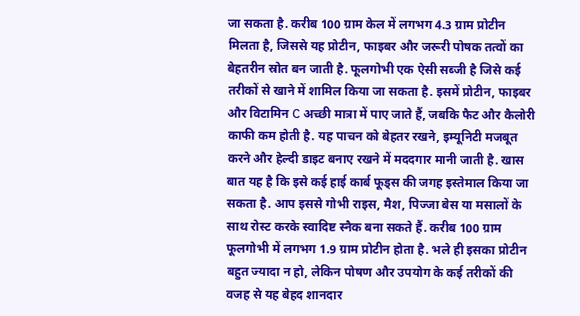जा सकता है. करीब 100 ग्राम केल में लगभग 4.3 ग्राम प्रोटीन मिलता है, जिससे यह प्रोटीन, फाइबर और जरूरी पोषक तत्वों का बेहतरीन स्रोत बन जाती है. फूलगोभी एक ऐसी सब्जी है जिसे कई तरीकों से खाने में शामिल किया जा सकता है. इसमें प्रोटीन, फाइबर और विटामिन C अच्छी मात्रा में पाए जाते हैं, जबकि फैट और कैलोरी काफी कम होती है. यह पाचन को बेहतर रखने, इम्यूनिटी मजबूत करने और हेल्दी डाइट बनाए रखने में मददगार मानी जाती है. खास बात यह है कि इसे कई हाई कार्ब फूड्स की जगह इस्तेमाल किया जा सकता है. आप इससे गोभी राइस, मैश, पिज्जा बेस या मसालों के साथ रोस्ट करके स्वादिष्ट स्नैक बना सकते हैं. करीब 100 ग्राम फूलगोभी में लगभग 1.9 ग्राम प्रोटीन होता है. भले ही इसका प्रोटीन बहुत ज्यादा न हो, लेकिन पोषण और उपयोग के कई तरीकों की वजह से यह बेहद शानदार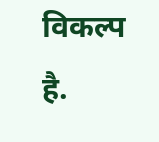विकल्प है.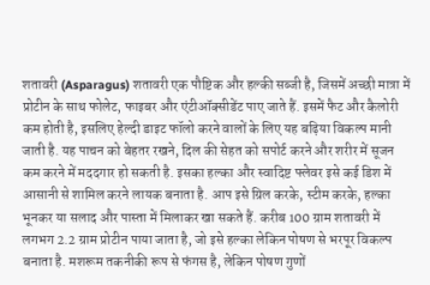शतावरी (Asparagus) शतावरी एक पौष्टिक और हल्की सब्जी है, जिसमें अच्छी मात्रा में प्रोटीन के साथ फोलेट, फाइबर और एंटीऑक्सीडेंट पाए जाते हैं. इसमें फैट और कैलोरी कम होती है, इसलिए हेल्दी डाइट फॉलो करने वालों के लिए यह बढ़िया विकल्प मानी जाती है. यह पाचन को बेहतर रखने, दिल की सेहत को सपोर्ट करने और शरीर में सूजन कम करने में मददगार हो सकती है. इसका हल्का और स्वादिष्ट फ्लेवर इसे कई डिश में आसानी से शामिल करने लायक बनाता है. आप इसे ग्रिल करके, स्टीम करके, हल्का भूनकर या सलाद और पास्ता में मिलाकर खा सकते हैं. करीब 100 ग्राम शतावरी में लगभग 2.2 ग्राम प्रोटीन पाया जाता है, जो इसे हल्का लेकिन पोषण से भरपूर विकल्प बनाता है. मशरूम तकनीकी रूप से फंगस है, लेकिन पोषण गुणों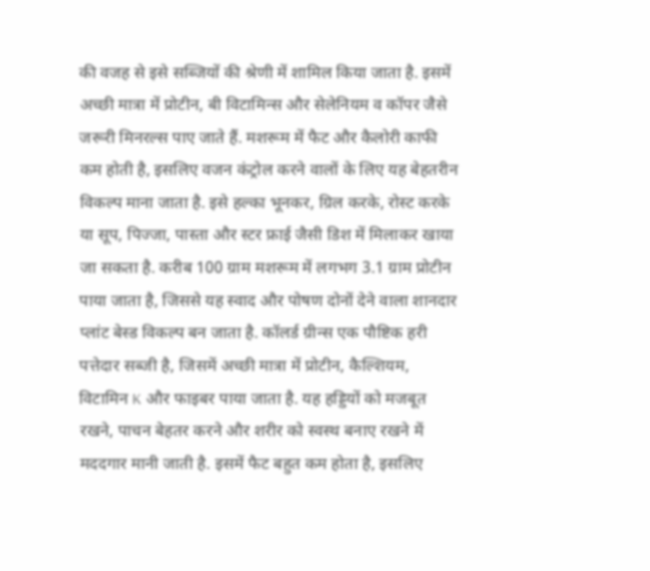की वजह से इसे सब्जियों की श्रेणी में शामिल किया जाता है. इसमें अच्छी मात्रा में प्रोटीन, बी विटामिन्स और सेलेनियम व कॉपर जैसे जरूरी मिनरल्स पाए जाते हैं. मशरूम में फैट और कैलोरी काफी कम होती है, इसलिए वजन कंट्रोल करने वालों के लिए यह बेहतरीन विकल्प माना जाता है. इसे हल्का भूनकर, ग्रिल करके, रोस्ट करके या सूप, पिज्जा, पास्ता और स्टर फ्राई जैसी डिश में मिलाकर खाया जा सकता है. करीब 100 ग्राम मशरूम में लगभग 3.1 ग्राम प्रोटीन पाया जाता है, जिससे यह स्वाद और पोषण दोनों देने वाला शानदार प्लांट बेस्ड विकल्प बन जाता है. कॉलर्ड ग्रीन्स एक पौष्टिक हरी पत्तेदार सब्जी है, जिसमें अच्छी मात्रा में प्रोटीन, कैल्शियम, विटामिन K और फाइबर पाया जाता है. यह हड्डियों को मजबूत रखने, पाचन बेहतर करने और शरीर को स्वस्थ बनाए रखने में मददगार मानी जाती है. इसमें फैट बहुत कम होता है, इसलिए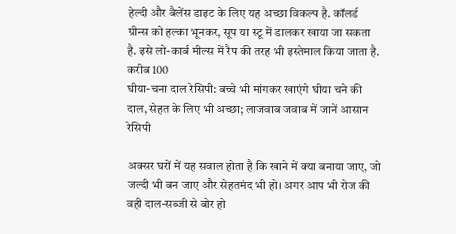हेल्दी और बैलेंस डाइट के लिए यह अच्छा विकल्प है. कॉलर्ड ग्रीन्स को हल्का भूनकर, सूप या स्टू में डालकर खाया जा सकता है. इसे लो-कार्ब मील्स में रैप की तरह भी इस्तेमाल किया जाता है. करीब 100
घीया-चना दाल रेसिपी: बच्चे भी मांगकर खाएंगे घीया चने की दाल, सेहत के लिए भी अच्छा; लाजवाब जवाब में जानें आसान रेसिपी

अक्सर घरों में यह सवाल होता है कि खाने में क्या बनाया जाए, जो जल्दी भी बन जाए और सेहतमंद भी हो। अगर आप भी रोज की वही दाल-सब्जी से बोर हो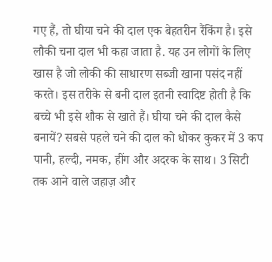गए हैं, तो घीया चने की दाल एक बेहतरीन रैंकिंग है। इसे लौकी चना दाल भी कहा जाता है. यह उन लोगों के लिए खास है जो लोकी की साधारण सब्जी खाना पसंद नहीं करते। इस तरीके से बनी दाल इतनी स्वादिष्ट होती है कि बच्चे भी इसे शौक से खाते हैं। घीया चने की दाल कैसे बनायें? सबसे पहले चने की दाल को धोकर कुकर में 3 कप पानी, हल्दी, नमक, हींग और अदरक के साथ। 3 सिटी तक आने वाले जहाज़ और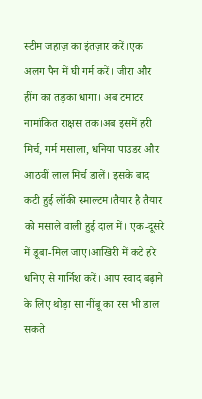स्टीम जहाज़ का इंतज़ार करें।एक अलग पैन में घी गर्म करें। जीरा और हींग का तड़का धागा। अब टमाटर नामांकित राक्षस तक।अब इसमें हरी मिर्च, गर्म मसाला, धनिया पाउडर और आठवीं लाल मिर्च डालें। इसके बाद कटी हुई लॉकी स्माल्टम।तैयार है तैयार को मसाले वाली हुई दाल में। एक-दूसरे में डूबा-मिल जाए।आखिरी में कटे हरे धनिए से गार्निश करें। आप स्वाद बढ़ाने के लिए थोड़ा सा नींबू का रस भी डाल सकते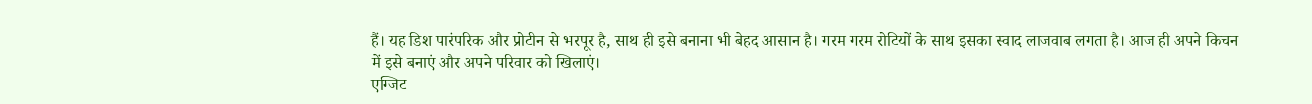हैं। यह डिश पारंपरिक और प्रोटीन से भरपूर है, साथ ही इसे बनाना भी बेहद आसान है। गरम गरम रोटियों के साथ इसका स्वाद लाजवाब लगता है। आज ही अपने किचन में इसे बनाएं और अपने परिवार को खिलाएं।
एग्जिट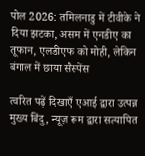पोल 2026: तमिलनाडु में टीवीके ने दिया झटका, असम में एनडीए का तूफान, एलडीएफ को मोही, लेकिन बंगाल में छाया सैस्पेंस

त्वरित पढ़ें दिखाएँ एआई द्वारा उत्पन्न मुख्य बिंदु, न्यूज़ रूम द्वारा सत्यापित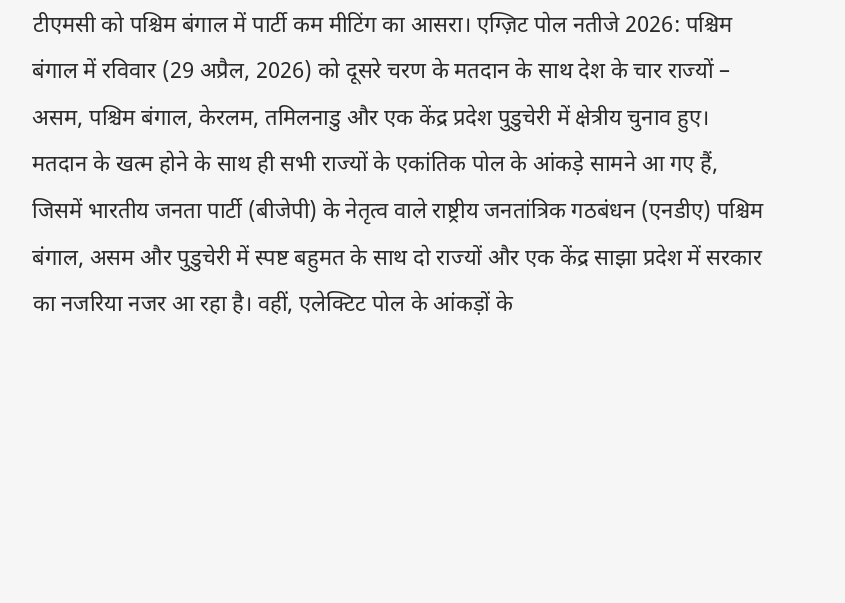टीएमसी को पश्चिम बंगाल में पार्टी कम मीटिंग का आसरा। एग्ज़िट पोल नतीजे 2026: पश्चिम बंगाल में रविवार (29 अप्रैल, 2026) को दूसरे चरण के मतदान के साथ देश के चार राज्यों – असम, पश्चिम बंगाल, केरलम, तमिलनाडु और एक केंद्र प्रदेश पुडुचेरी में क्षेत्रीय चुनाव हुए। मतदान के खत्म होने के साथ ही सभी राज्यों के एकांतिक पोल के आंकड़े सामने आ गए हैं, जिसमें भारतीय जनता पार्टी (बीजेपी) के नेतृत्व वाले राष्ट्रीय जनतांत्रिक गठबंधन (एनडीए) पश्चिम बंगाल, असम और पुडुचेरी में स्पष्ट बहुमत के साथ दो राज्यों और एक केंद्र साझा प्रदेश में सरकार का नजरिया नजर आ रहा है। वहीं, एलेक्टिट पोल के आंकड़ों के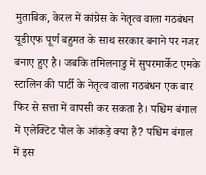मुताबिक, केरल में कांग्रेस के नेतृत्व वाला गठबंधन यूडीएफ पूर्ण बहुमत के साथ सरकार बनाने पर नजर बनाए हुए है। जबकि तमिलनाडु में सुपरमार्केट एमके स्टालिन की पार्टी के नेतृत्व वाला गठबंधन एक बार फिर से सत्ता में वापसी कर सकता है। पश्चिम बंगाल में एलेक्टिट पोल के आंकड़े क्या हैं? पश्चिम बंगाल में इस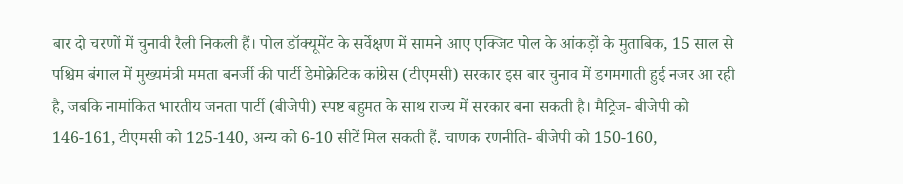बार दो चरणों में चुनावी रैली निकली हैं। पोल डॉक्यूमेंट के सर्वेक्षण में सामने आए एक्जिट पोल के आंकड़ों के मुताबिक, 15 साल से पश्चिम बंगाल में मुख्यमंत्री ममता बनर्जी की पार्टी डेमोक्रेटिक कांग्रेस (टीएमसी) सरकार इस बार चुनाव में डगमगाती हुई नजर आ रही है, जबकि नामांकित भारतीय जनता पार्टी (बीजेपी) स्पष्ट बहुमत के साथ राज्य में सरकार बना सकती है। मैट्रिज- बीजेपी को 146-161, टीएमसी को 125-140, अन्य को 6-10 सीटें मिल सकती हैं. चाणक रणनीति- बीजेपी को 150-160,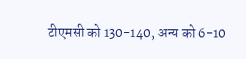टीएमसी को 130-140, अन्य को 6-10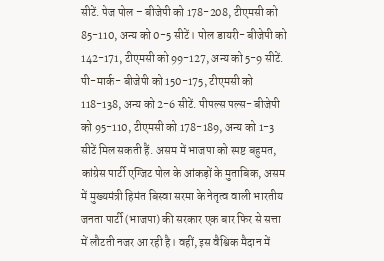सीटें. पेज पोल – बीजेपी को 178-208, टीएमसी को 85-110, अन्य को 0-5 सीटें। पोल डायरी- बीजेपी को 142-171, टीएमसी को 99-127, अन्य को 5-9 सीटें. पी-मार्क- बीजेपी को 150-175, टीएमसी को 118-138, अन्य को 2-6 सीटें. पीपल्स पल्स- बीजेपी को 95-110, टीएमसी को 178-189, अन्य को 1-3 सीटें मिल सकती हैं. असम में भाजपा को स्पष्ट बहुमत, कांग्रेस पार्टी एग्जिट पोल के आंकड़ों के मुताबिक, असम में मुख्यमंत्री हिमंत बिस्वा सरमा के नेतृत्व वाली भारतीय जनता पार्टी (भाजपा) की सरकार एक बार फिर से सत्ता में लौटती नजर आ रही है। वहीं, इस वैश्विक मैदान में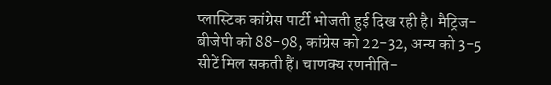प्लास्टिक कांग्रेस पार्टी भोजती हुई दिख रही है। मैट्रिज- बीजेपी को 88-98, कांग्रेस को 22-32, अन्य को 3-5 सीटें मिल सकती हैं। चाणक्य रणनीति-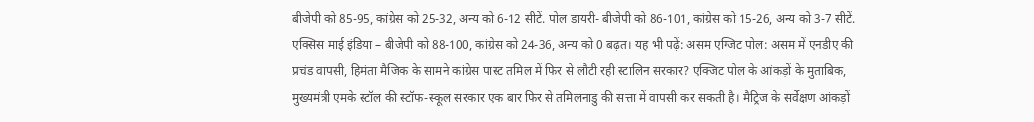बीजेपी को 85-95, कांग्रेस को 25-32, अन्य को 6-12 सीटें. पोल डायरी- बीजेपी को 86-101, कांग्रेस को 15-26, अन्य को 3-7 सीटें. एक्सिस माई इंडिया – बीजेपी को 88-100, कांग्रेस को 24-36, अन्य को 0 बढ़त। यह भी पढ़ें: असम एग्जिट पोल: असम में एनडीए की प्रचंड वापसी, हिमंता मैजिक के सामने कांग्रेस पास्ट तमिल में फिर से लौटी रही स्टालिन सरकार? एक्जिट पोल के आंकड़ों के मुताबिक, मुख्यमंत्री एमके स्टॉल की स्टॉफ-स्कूल सरकार एक बार फिर से तमिलनाडु की सत्ता में वापसी कर सकती है। मैट्रिज के सर्वेक्षण आंकड़ों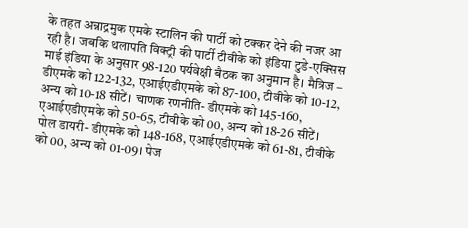के तहत अन्नाद्रमुक एमके स्टालिन की पार्टी को टक्कर देने की नजर आ रही है। जबकि थलापति विक्ट्री की पार्टी टीवीके को इंडिया टुडे-एक्सिस माई इंडिया के अनुसार 98-120 पर्यवेक्षी बैठक का अनुमान है। मैत्रिज – डीएमके को 122-132, एआईएडीएमके को 87-100, टीवीके को 10-12, अन्य को 10-18 सीटें। चाणक रणनीति- डीएमके को 145-160, एआईएडीएमके को 50-65, टीवीके को 00, अन्य को 18-26 सीटें। पोल डायरी- डीएमके को 148-168, एआईएडीएमके को 61-81, टीवीके को 00, अन्य को 01-09। पेज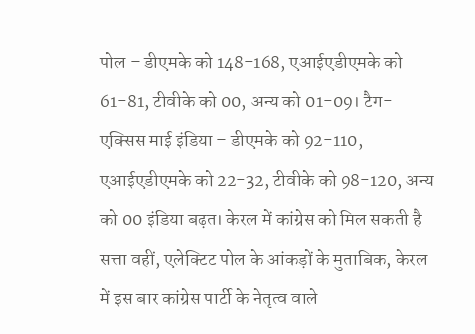पोल – डीएमके को 148-168, एआईएडीएमके को 61-81, टीवीके को 00, अन्य को 01-09। टैग-एक्सिस माई इंडिया – डीएमके को 92-110, एआईएडीएमके को 22-32, टीवीके को 98-120, अन्य को 00 इंडिया बढ़त। केरल में कांग्रेस को मिल सकती है सत्ता वहीं, एलेक्टिट पोल के आंकड़ों के मुताबिक, केरल में इस बार कांग्रेस पार्टी के नेतृत्व वाले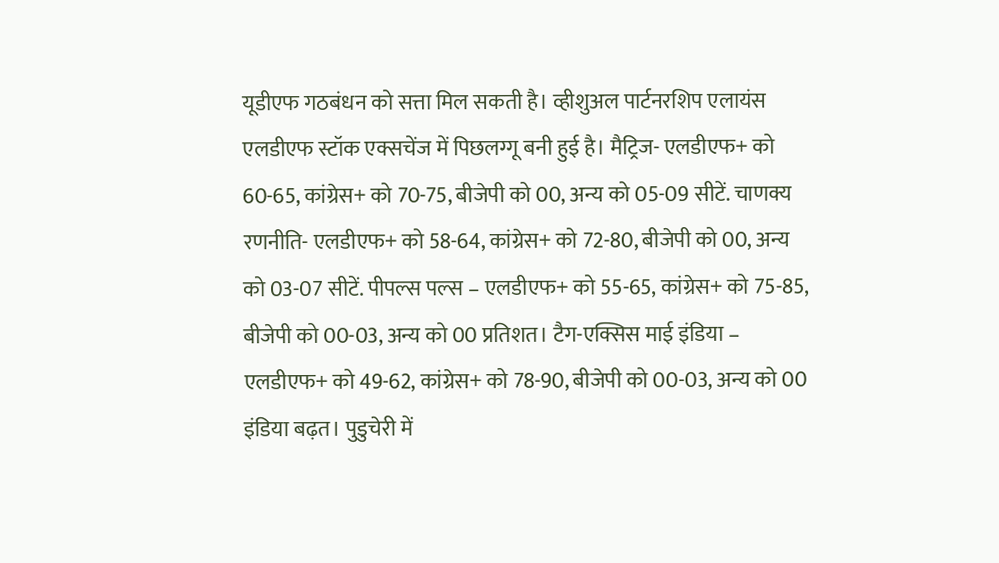यूडीएफ गठबंधन को सत्ता मिल सकती है। व्हीशुअल पार्टनरशिप एलायंस एलडीएफ स्टॉक एक्सचेंज में पिछलग्गू बनी हुई है। मैट्रिज- एलडीएफ+ को 60-65, कांग्रेस+ को 70-75, बीजेपी को 00, अन्य को 05-09 सीटें. चाणक्य रणनीति- एलडीएफ+ को 58-64, कांग्रेस+ को 72-80, बीजेपी को 00, अन्य को 03-07 सीटें. पीपल्स पल्स – एलडीएफ+ को 55-65, कांग्रेस+ को 75-85, बीजेपी को 00-03, अन्य को 00 प्रतिशत। टैग-एक्सिस माई इंडिया – एलडीएफ+ को 49-62, कांग्रेस+ को 78-90, बीजेपी को 00-03, अन्य को 00 इंडिया बढ़त। पुडुचेरी में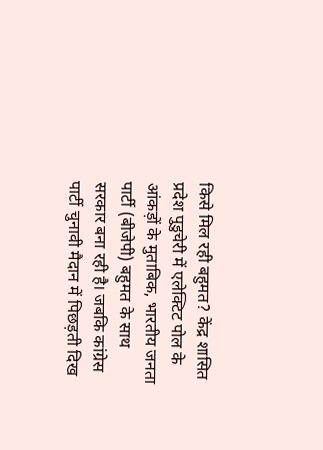किसे मिल रही बहुमत? केंद्र शासित प्रदेश पुडुचेरी में एलेक्टिट पोल के आंकड़ों के मुताबिक, भारतीय जनता पार्टी (बीजेपी) बहुमत के साथ सरकार बना रही है। जबकि कांग्रेस पार्टी चुनावी मैदान में पिछड़ती दिख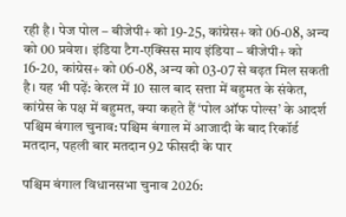रही है। पेज पोल – बीजेपी+ को 19-25, कांग्रेस+ को 06-08, अन्य को 00 प्रवेश। इंडिया टैग-एक्सिस माय इंडिया – बीजेपी+ को 16-20, कांग्रेस+ को 06-08, अन्य को 03-07 से बढ़त मिल सकती है। यह भी पढ़ें: केरल में 10 साल बाद सत्ता में बहुमत के संकेत, कांग्रेस के पक्ष में बहुमत, क्या कहते हैं ‘पोल ऑफ पोल्स’ के आदर्श
पश्चिम बंगाल चुनाव: पश्चिम बंगाल में आजादी के बाद रिकॉर्ड मतदान, पहली बार मतदान 92 फीसदी के पार

पश्चिम बंगाल विधानसभा चुनाव 2026: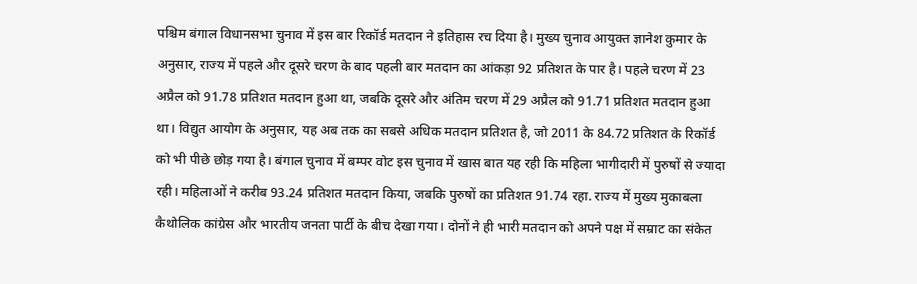पश्चिम बंगाल विधानसभा चुनाव में इस बार रिकॉर्ड मतदान ने इतिहास रच दिया है। मुख्य चुनाव आयुक्त ज्ञानेश कुमार के अनुसार, राज्य में पहले और दूसरे चरण के बाद पहली बार मतदान का आंकड़ा 92 प्रतिशत के पार है। पहले चरण में 23 अप्रैल को 91.78 प्रतिशत मतदान हुआ था, जबकि दूसरे और अंतिम चरण में 29 अप्रैल को 91.71 प्रतिशत मतदान हुआ था। विद्युत आयोग के अनुसार, यह अब तक का सबसे अधिक मतदान प्रतिशत है, जो 2011 के 84.72 प्रतिशत के रिकॉर्ड को भी पीछे छोड़ गया है। बंगाल चुनाव में बम्पर वोट इस चुनाव में खास बात यह रही कि महिला भागीदारी में पुरुषों से ज्यादा रही। महिलाओं ने करीब 93.24 प्रतिशत मतदान किया, जबकि पुरुषों का प्रतिशत 91.74 रहा. राज्य में मुख्य मुकाबला कैथोलिक कांग्रेस और भारतीय जनता पार्टी के बीच देखा गया। दोनों ने ही भारी मतदान को अपने पक्ष में सम्राट का संकेत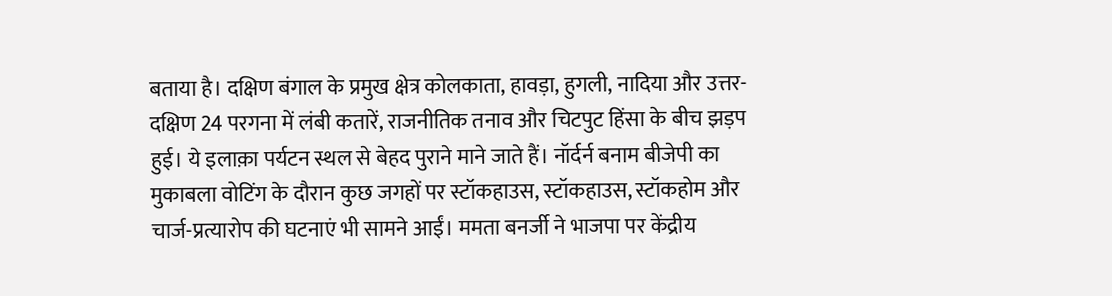बताया है। दक्षिण बंगाल के प्रमुख क्षेत्र कोलकाता, हावड़ा, हुगली, नादिया और उत्तर-दक्षिण 24 परगना में लंबी कतारें, राजनीतिक तनाव और चिटपुट हिंसा के बीच झड़प हुई। ये इलाक़ा पर्यटन स्थल से बेहद पुराने माने जाते हैं। नॉर्दर्न बनाम बीजेपी का मुकाबला वोटिंग के दौरान कुछ जगहों पर स्टॉकहाउस, स्टॉकहाउस, स्टॉकहोम और चार्ज-प्रत्यारोप की घटनाएं भी सामने आईं। ममता बनर्जी ने भाजपा पर केंद्रीय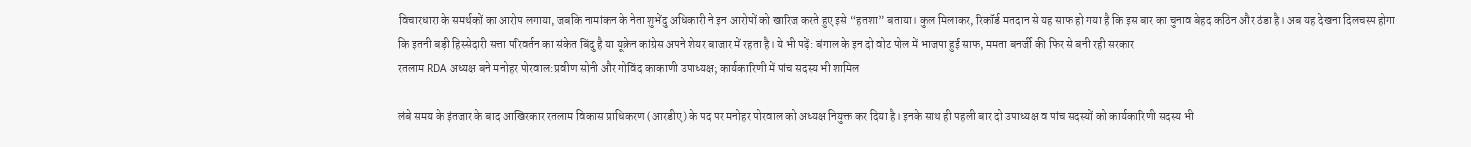विचारधारा के समर्थकों का आरोप लगाया, जबकि नामांकन के नेता शुभेंदु अधिकारी ने इन आरोपों को खारिज करते हुए इसे “हतशा” बताया। कुल मिलाकर, रिकॉर्ड मतदान से यह साफ हो गया है कि इस बार का चुनाव बेहद कठिन और ठंडा है। अब यह देखना दिलचस्प होगा कि इतनी बड़ी हिस्सेदारी सत्ता परिवर्तन का संकेत बिंदु है या यूक्रेन कांग्रेस अपने शेयर बाजार में रहता है। ये भी पढ़ें: बंगाल के इन दो वोट पोल में भाजपा हुई साफ, ममता बनर्जी की फिर से बनी रही सरकार
रतलाम RDA अध्यक्ष बने मनोहर पोरवाल:प्रवीण सोनी और गोविंद काकाणी उपाध्यक्ष; कार्यकारिणी में पांच सदस्य भी शामिल

लंबे समय के इंतजार के बाद आखिरकार रतलाम विकास प्राधिकरण (आरडीए) के पद पर मनोहर पोरवाल को अध्यक्ष नियुक्त कर दिया है। इनके साथ ही पहली बार दो उपाध्यक्ष व पांच सदस्यों को कार्यकारिणी सदस्य भी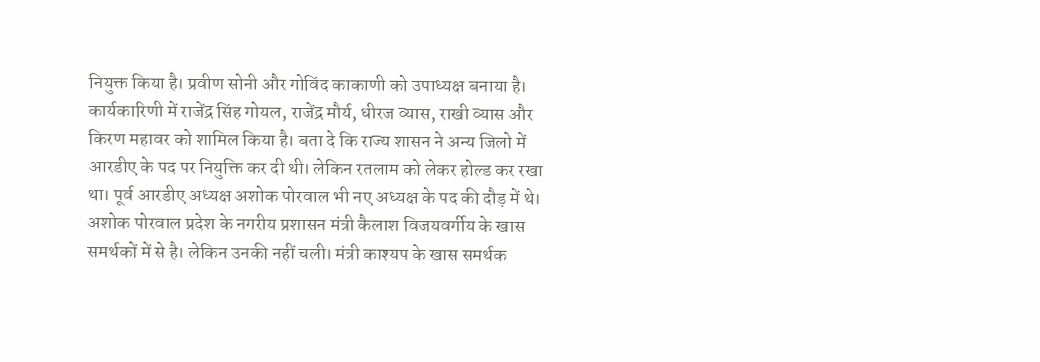नियुक्त किया है। प्रवीण सोनी और गोविंद काकाणी को उपाध्यक्ष बनाया है। कार्यकारिणी में राजेंद्र सिंह गोयल, राजेंद्र मौर्य, धीरज व्यास, राखी व्यास और किरण महावर को शामिल किया है। बता दे कि राज्य शासन ने अन्य जिलो में आरडीए के पद पर नियुक्ति कर दी थी। लेकिन रतलाम को लेकर होल्ड कर रखा था। पूर्व आरडीए अध्यक्ष अशोक पोरवाल भी नए अध्यक्ष के पद की दौड़ में थे। अशोक पोरवाल प्रदेश के नगरीय प्रशासन मंत्री कैलाश विजयवर्गीय के खास समर्थकों में से है। लेकिन उनकी नहीं चली। मंत्री काश्यप के खास समर्थक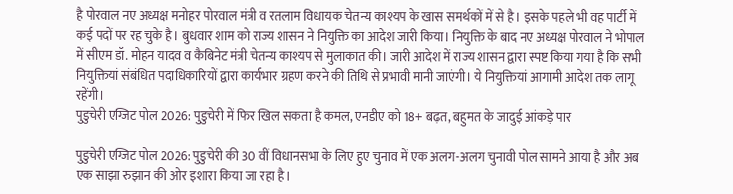है पोरवाल नए अध्यक्ष मनोहर पोरवाल मंत्री व रतलाम विधायक चेतन्य काश्यप के खास समर्थकों में से है। इसके पहले भी वह पार्टी में कई पदों पर रह चुके है। बुधवार शाम को राज्य शासन ने नियुक्ति का आदेश जारी किया। नियुक्ति के बाद नए अध्यक्ष पोरवाल ने भोपाल में सीएम डॉ. मोहन यादव व कैबिनेट मंत्री चेतन्य काश्यप से मुलाकात की। जारी आदेश में राज्य शासन द्वारा स्पष्ट किया गया है कि सभी नियुक्तियां संबंधित पदाधिकारियों द्वारा कार्यभार ग्रहण करने की तिथि से प्रभावी मानी जाएंगी। ये नियुक्तियां आगामी आदेश तक लागू रहेंगी।
पुडुचेरी एग्जिट पोल 2026: पुडुचेरी में फिर खिल सकता है कमल, एनडीए को 18+ बढ़त, बहुमत के जादुई आंकड़े पार

पुडुचेरी एग्जिट पोल 2026: पुडुचेरी की 30 वीं विधानसभा के लिए हुए चुनाव में एक अलग-अलग चुनावी पोल सामने आया है और अब एक साझा रुझान की ओर इशारा किया जा रहा है।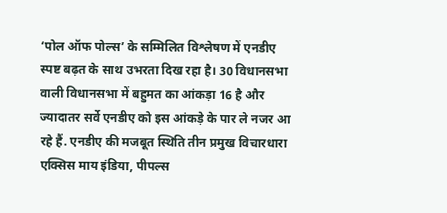‘पोल ऑफ पोल्स’ के सम्मिलित विश्लेषण में एनडीए स्पष्ट बढ़त के साथ उभरता दिख रहा है। 30 विधानसभा वाली विधानसभा में बहुमत का आंकड़ा 16 है और ज्यादातर सर्वे एनडीए को इस आंकड़े के पार ले नजर आ रहे हैं. एनडीए की मजबूत स्थिति तीन प्रमुख विचारधारा एक्सिस माय इंडिया, पीपल्स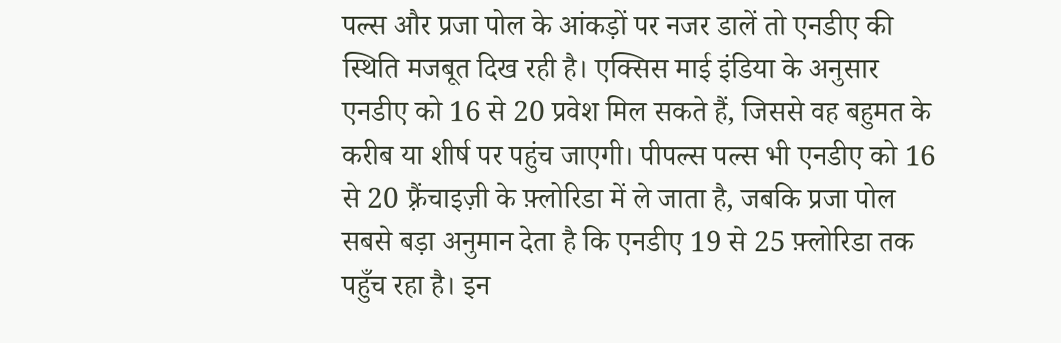पल्स और प्रजा पोल के आंकड़ों पर नजर डालें तो एनडीए की स्थिति मजबूत दिख रही है। एक्सिस माई इंडिया के अनुसार एनडीए को 16 से 20 प्रवेश मिल सकते हैं, जिससे वह बहुमत के करीब या शीर्ष पर पहुंच जाएगी। पीपल्स पल्स भी एनडीए को 16 से 20 फ़्रैंचाइज़ी के फ़्लोरिडा में ले जाता है, जबकि प्रजा पोल सबसे बड़ा अनुमान देता है कि एनडीए 19 से 25 फ़्लोरिडा तक पहुँच रहा है। इन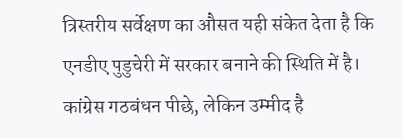त्रिस्तरीय सर्वेक्षण का औसत यही संकेत देता है कि एनडीए पुडुचेरी में सरकार बनाने की स्थिति में है। कांग्रेस गठबंधन पीछे, लेकिन उम्मीद है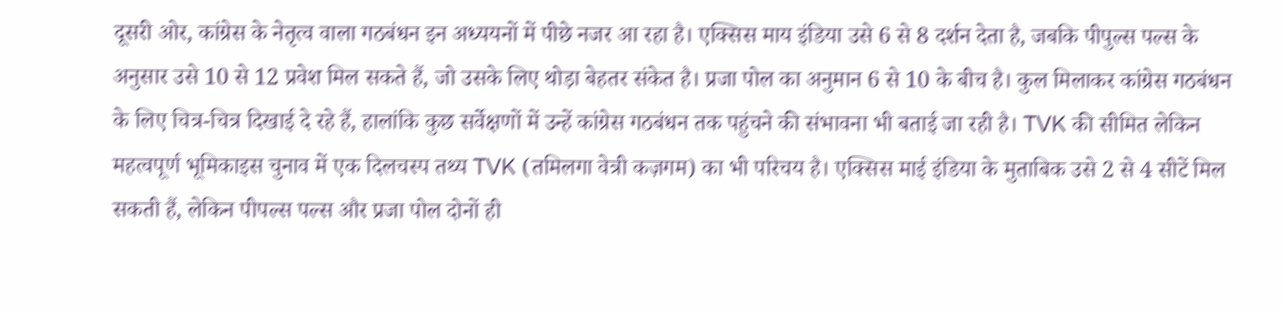दूसरी ओर, कांग्रेस के नेतृत्व वाला गठबंधन इन अध्ययनों में पीछे नजर आ रहा है। एक्सिस माय इंडिया उसे 6 से 8 दर्शन देता है, जबकि पीपुल्स पल्स के अनुसार उसे 10 से 12 प्रवेश मिल सकते हैं, जो उसके लिए थोड़ा बेहतर संकेत है। प्रजा पोल का अनुमान 6 से 10 के बीच है। कुल मिलाकर कांग्रेस गठबंधन के लिए चित्र-चित्र दिखाई दे रहे हैं, हालांकि कुछ सर्वेक्षणों में उन्हें कांग्रेस गठबंधन तक पहुंचने की संभावना भी बताई जा रही है। TVK की सीमित लेकिन महत्वपूर्ण भूमिकाइस चुनाव में एक दिलचस्प तथ्य TVK (तमिलगा वेत्री कज़गम) का भी परिचय है। एक्सिस माई इंडिया के मुताबिक उसे 2 से 4 सीटें मिल सकती हैं, लेकिन पीपल्स पल्स और प्रजा पोल दोनों ही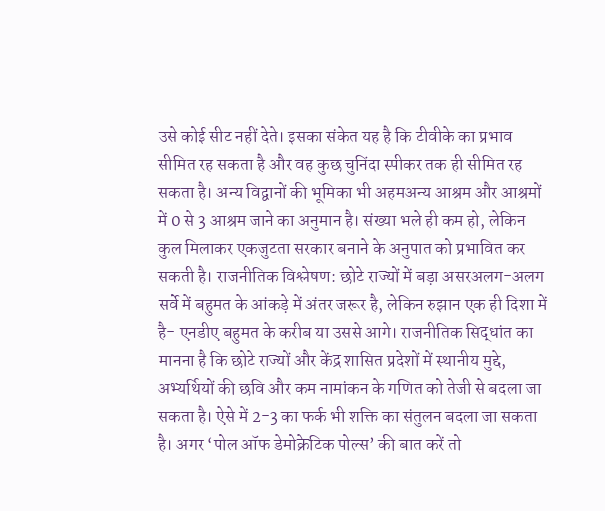उसे कोई सीट नहीं देते। इसका संकेत यह है कि टीवीके का प्रभाव सीमित रह सकता है और वह कुछ चुनिंदा स्पीकर तक ही सीमित रह सकता है। अन्य विद्वानों की भूमिका भी अहमअन्य आश्रम और आश्रमों में 0 से 3 आश्रम जाने का अनुमान है। संख्या भले ही कम हो, लेकिन कुल मिलाकर एकजुटता सरकार बनाने के अनुपात को प्रभावित कर सकती है। राजनीतिक विश्लेषण: छोटे राज्यों में बड़ा असरअलग-अलग सर्वे में बहुमत के आंकड़े में अंतर जरूर है, लेकिन रुझान एक ही दिशा में है- एनडीए बहुमत के करीब या उससे आगे। राजनीतिक सिद्धांत का मानना है कि छोटे राज्यों और केंद्र शासित प्रदेशों में स्थानीय मुद्दे, अभ्यर्थियों की छवि और कम नामांकन के गणित को तेजी से बदला जा सकता है। ऐसे में 2-3 का फर्क भी शक्ति का संतुलन बदला जा सकता है। अगर ‘पोल ऑफ डेमोक्रेटिक पोल्स’ की बात करें तो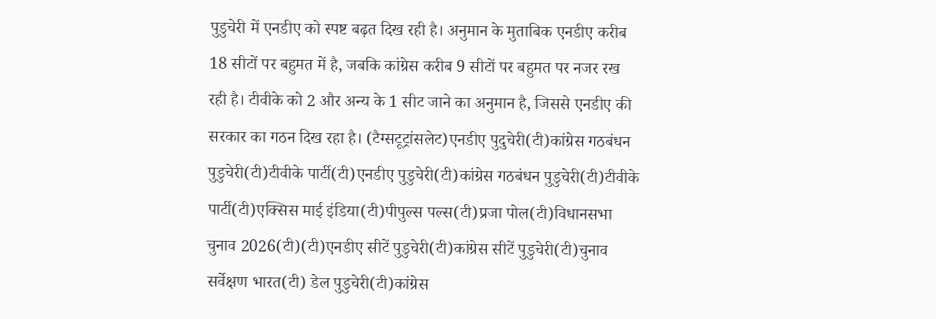पुडुचेरी में एनडीए को स्पष्ट बढ़त दिख रही है। अनुमान के मुताबिक एनडीए करीब 18 सीटों पर बहुमत में है, जबकि कांग्रेस करीब 9 सीटों पर बहुमत पर नजर रख रही है। टीवीके को 2 और अन्य के 1 सीट जाने का अनुमान है, जिससे एनडीए की सरकार का गठन दिख रहा है। (टैग्सटूट्रांसलेट)एनडीए पुदुचेरी(टी)कांग्रेस गठबंधन पुडुचेरी(टी)टीवीके पार्टी(टी)एनडीए पुडुचेरी(टी)कांग्रेस गठबंधन पुडुचेरी(टी)टीवीके पार्टी(टी)एक्सिस माई इंडिया(टी)पीपुल्स पल्स(टी)प्रजा पोल(टी)विधानसभा चुनाव 2026(टी)(टी)एनडीए सीटें पुडुचेरी(टी)कांग्रेस सीटें पुडुचेरी(टी)चुनाव सर्वेक्षण भारत(टी) डेल पुडुचेरी(टी)कांग्रेस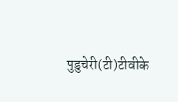पुडुचेरी(टी)टीवीके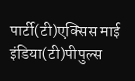पार्टी(टी)एक्सिस माई इंडिया(टी)पीपुल्स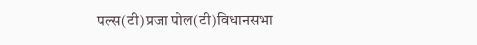पल्स(टी)प्रजा पोल(टी)विधानसभा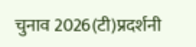चुनाव 2026(टी)प्रदर्शनी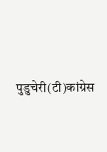पुडुचेरी(टी)कांग्रेस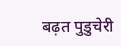बढ़त पुडुचेरी